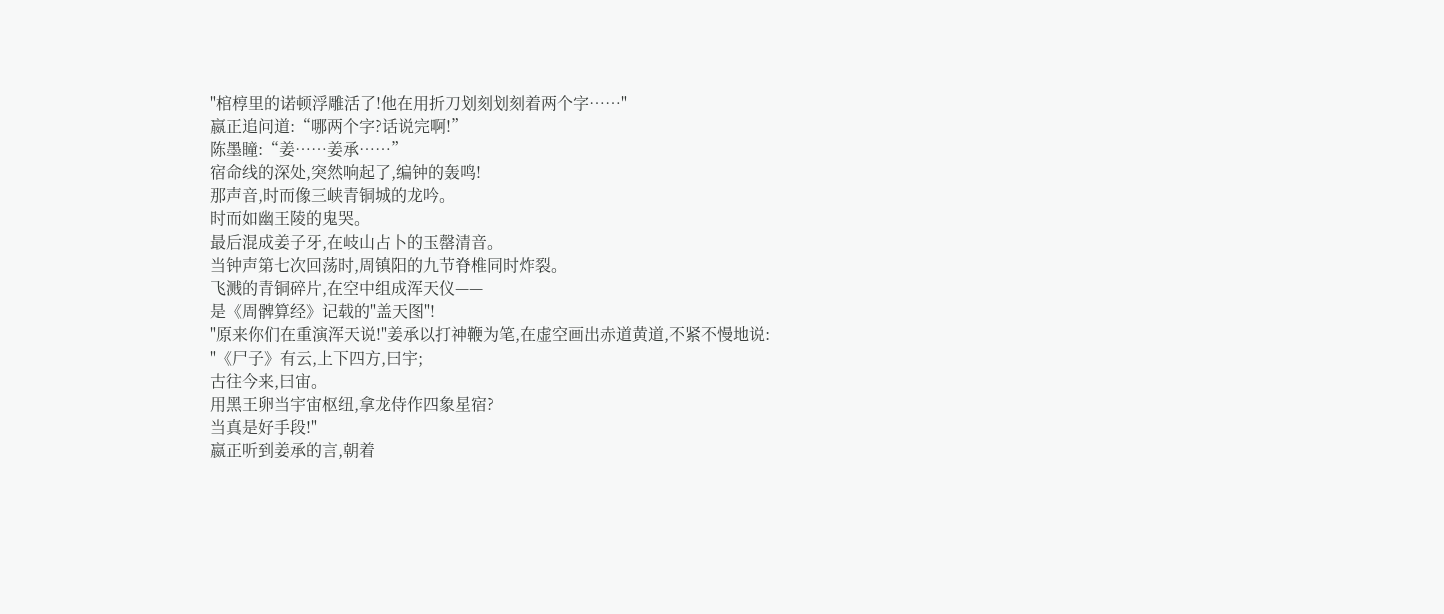"棺椁里的诺顿浮雕活了!他在用折刀划刻划刻着两个字……"
嬴正追问道:“哪两个字?话说完啊!”
陈墨瞳:“姜……姜承……”
宿命线的深处,突然响起了,编钟的轰鸣!
那声音,时而像三峡青铜城的龙吟。
时而如幽王陵的鬼哭。
最后混成姜子牙,在岐山占卜的玉罄清音。
当钟声第七次回荡时,周镇阳的九节脊椎同时炸裂。
飞溅的青铜碎片,在空中组成浑天仪——
是《周髀算经》记载的"盖天图"!
"原来你们在重演浑天说!"姜承以打神鞭为笔,在虚空画出赤道黄道,不紧不慢地说:
"《尸子》有云,上下四方,曰宇;
古往今来,曰宙。
用黑王卵当宇宙枢纽,拿龙侍作四象星宿?
当真是好手段!"
嬴正听到姜承的言,朝着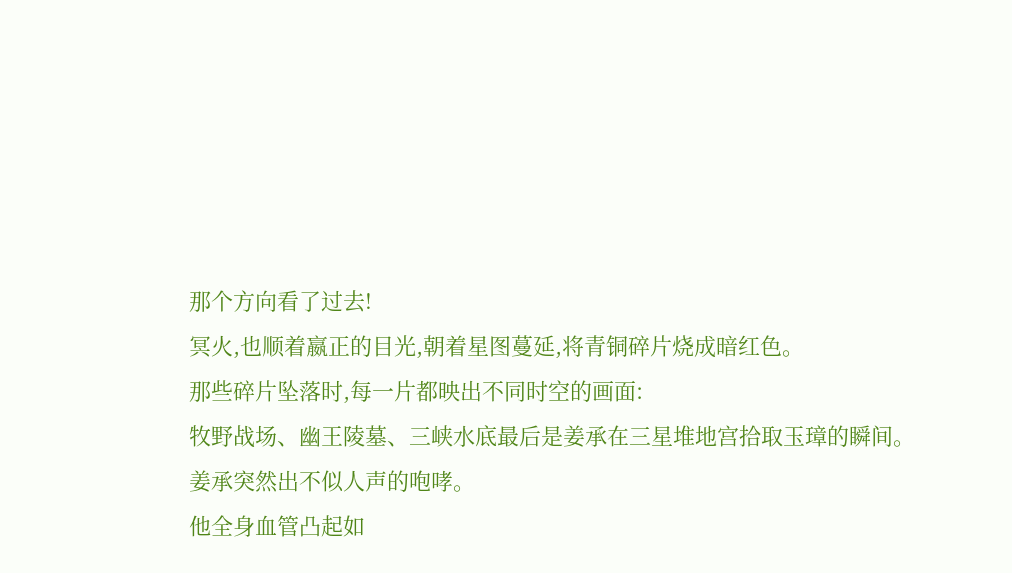那个方向看了过去!
冥火,也顺着嬴正的目光,朝着星图蔓延,将青铜碎片烧成暗红色。
那些碎片坠落时,每一片都映出不同时空的画面:
牧野战场、幽王陵墓、三峡水底最后是姜承在三星堆地宫拾取玉璋的瞬间。
姜承突然出不似人声的咆哮。
他全身血管凸起如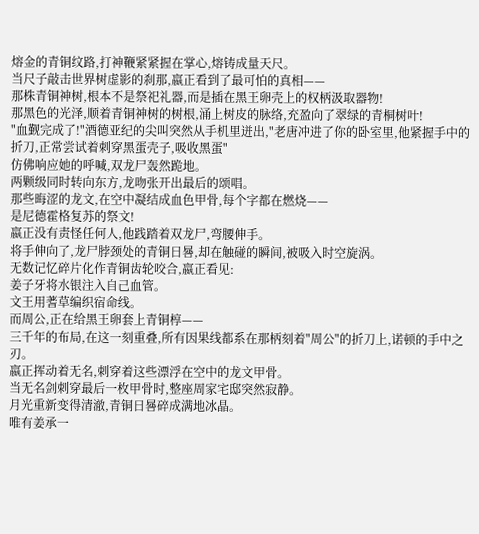熔金的青铜纹路,打神鞭紧紧握在掌心,熔铸成量天尺。
当尺子敲击世界树虚影的刹那,嬴正看到了最可怕的真相——
那株青铜神树,根本不是祭祀礼器,而是插在黑王卵壳上的权柄汲取器物!
那黑色的光泽,顺着青铜神树的树根,涌上树皮的脉络,充盈向了翠绿的青桐树叶!
"血觐完成了!"酒德亚纪的尖叫突然从手机里迸出,"老唐冲进了你的卧室里,他紧握手中的折刀,正常尝试着刺穿黑蛋壳子,吸收黑蛋"
仿佛响应她的呼喊,双龙尸轰然跪地。
两颗级同时转向东方,龙吻张开出最后的颂唱。
那些晦涩的龙文,在空中凝结成血色甲骨,每个字都在燃烧——
是尼德霍格复苏的祭文!
嬴正没有责怪任何人,他践踏着双龙尸,弯腰伸手。
将手伸向了,龙尸脖颈处的青铜日晷,却在触碰的瞬间,被吸入时空旋涡。
无数记忆碎片化作青铜齿轮咬合,嬴正看见:
姜子牙将水银注入自己血管。
文王用蓍草编织宿命线。
而周公,正在给黑王卵套上青铜椁——
三千年的布局,在这一刻重叠,所有因果线都系在那柄刻着"周公"的折刀上,诺顿的手中之刃。
嬴正挥动着无名,刺穿着这些漂浮在空中的龙文甲骨。
当无名剑刺穿最后一枚甲骨时,整座周家宅邸突然寂静。
月光重新变得清澈,青铜日晷碎成满地冰晶。
唯有姜承一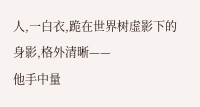人,一白衣,跪在世界树虚影下的身影,格外清晰——
他手中量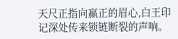天尺正指向嬴正的眉心,白王印记深处传来锁链断裂的声响。